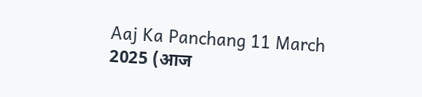Aaj Ka Panchang 11 March 2025 (आज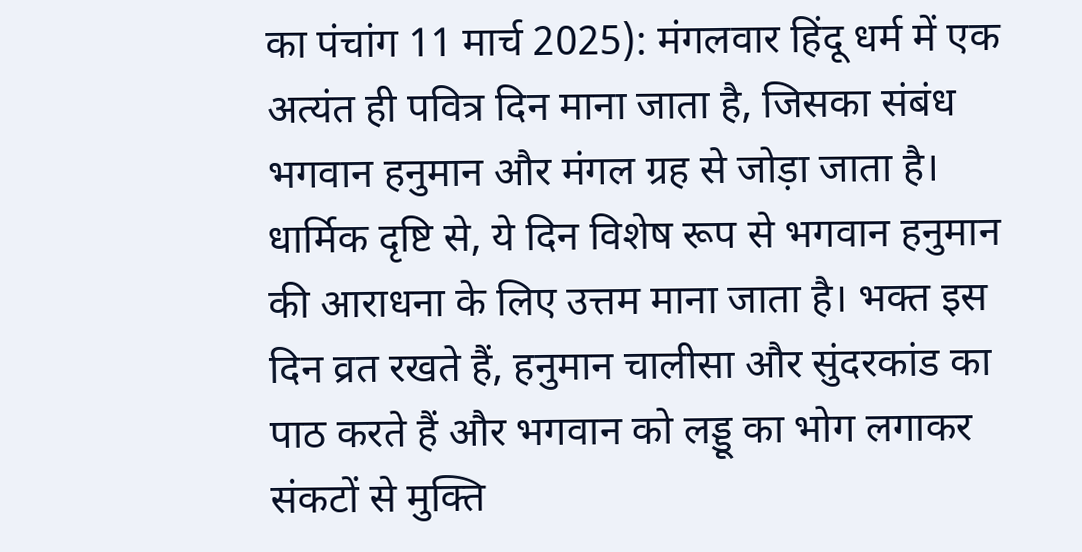का पंचांग 11 मार्च 2025): मंगलवार हिंदू धर्म में एक अत्यंत ही पवित्र दिन माना जाता है, जिसका संबंध भगवान हनुमान और मंगल ग्रह से जोड़ा जाता है। धार्मिक दृष्टि से, ये दिन विशेष रूप से भगवान हनुमान की आराधना के लिए उत्तम माना जाता है। भक्त इस दिन व्रत रखते हैं, हनुमान चालीसा और सुंदरकांड का पाठ करते हैं और भगवान को लड्डू का भोग लगाकर संकटों से मुक्ति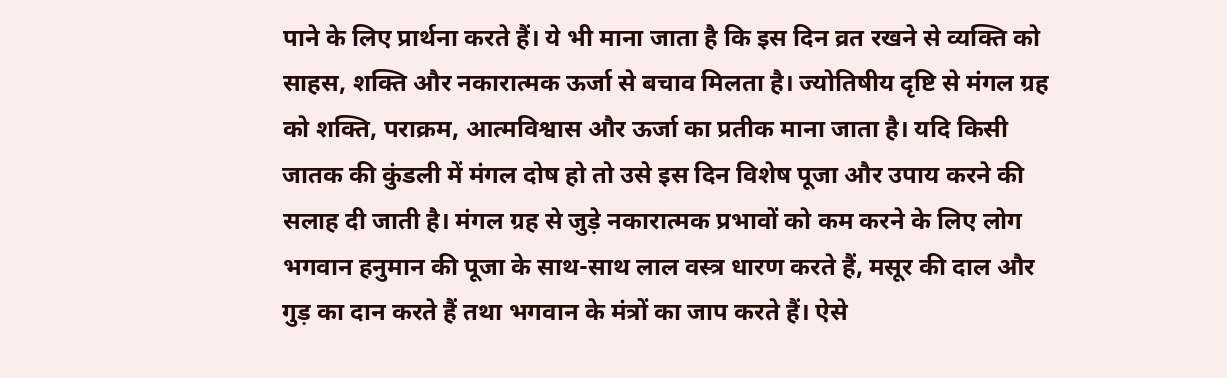पाने के लिए प्रार्थना करते हैं। ये भी माना जाता है कि इस दिन व्रत रखने से व्यक्ति को साहस, शक्ति और नकारात्मक ऊर्जा से बचाव मिलता है। ज्योतिषीय दृष्टि से मंगल ग्रह को शक्ति, पराक्रम, आत्मविश्वास और ऊर्जा का प्रतीक माना जाता है। यदि किसी जातक की कुंडली में मंगल दोष हो तो उसे इस दिन विशेष पूजा और उपाय करने की सलाह दी जाती है। मंगल ग्रह से जुड़े नकारात्मक प्रभावों को कम करने के लिए लोग भगवान हनुमान की पूजा के साथ-साथ लाल वस्त्र धारण करते हैं, मसूर की दाल और गुड़ का दान करते हैं तथा भगवान के मंत्रों का जाप करते हैं। ऐसे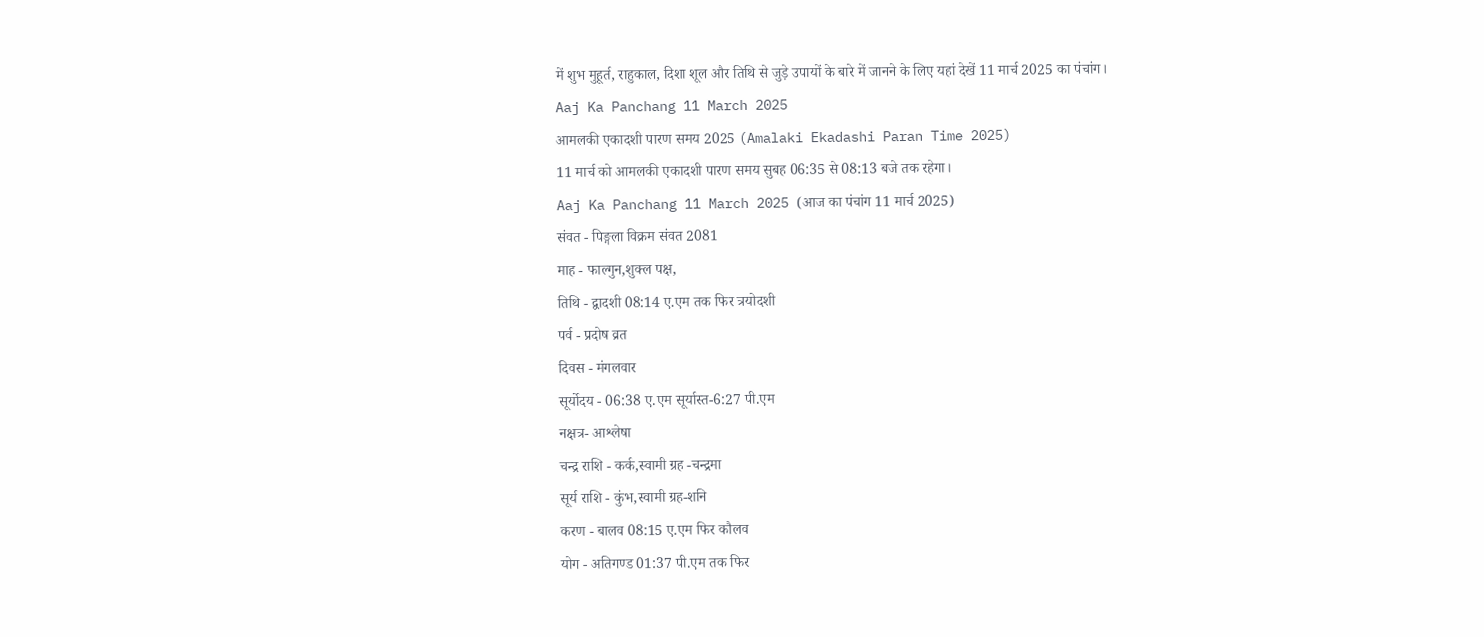में शुभ मुहूर्त, राहुकाल, दिशा शूल और तिथि से जुड़े उपायों के बारे में जानने के लिए यहां देखें 11 मार्च 2025 का पंचांग।
Aaj Ka Panchang 11 March 2025
आमलकी एकादशी पारण समय 2025 (Amalaki Ekadashi Paran Time 2025)
11 मार्च को आमलकी एकादशी पारण समय सुबह 06:35 से 08:13 बजे तक रहेगा।
Aaj Ka Panchang 11 March 2025 (आज का पंचांग 11 मार्च 2025)
संवत - पिङ्गला विक्रम संवत 2081
माह - फाल्गुन,शुक्ल पक्ष,
तिथि - द्वादशी 08:14 ए.एम तक फिर त्रयोदशी
पर्व - प्रदोष व्रत
दिवस - मंगलवार
सूर्योदय - 06:38 ए.एम सूर्यास्त-6:27 पी.एम
नक्षत्र- आश्लेषा
चन्द्र राशि - कर्क,स्वामी ग्रह -चन्द्रमा
सूर्य राशि - कुंभ,स्वामी ग्रह-शनि
करण - बालव 08:15 ए.एम फिर कौलव
योग - अतिगण्ड 01:37 पी.एम तक फिर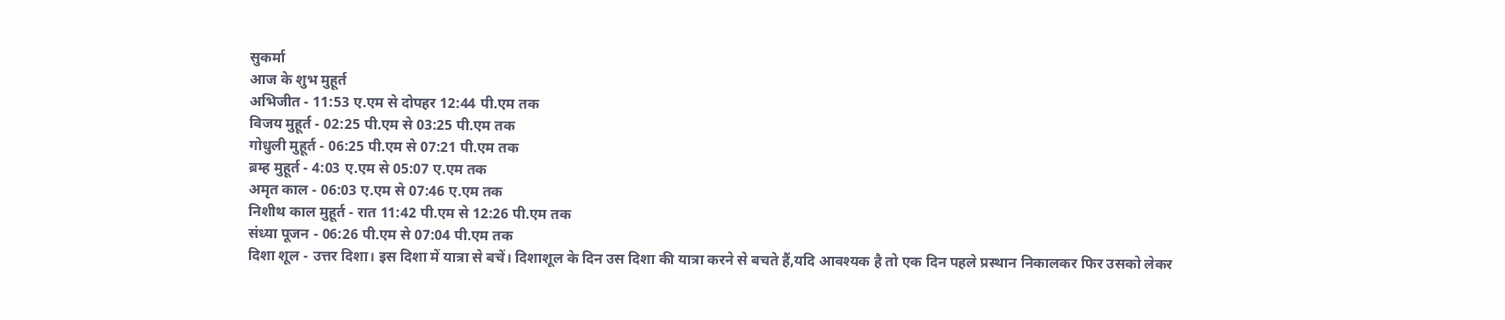सुकर्मा
आज के शुभ मुहूर्त
अभिजीत - 11:53 ए.एम से दोपहर 12:44 पी.एम तक
विजय मुहूर्त - 02:25 पी.एम से 03:25 पी.एम तक
गोधुली मुहूर्त - 06:25 पी.एम से 07:21 पी.एम तक
ब्रम्ह मुहूर्त - 4:03 ए.एम से 05:07 ए.एम तक
अमृत काल - 06:03 ए.एम से 07:46 ए.एम तक
निशीथ काल मुहूर्त - रात 11:42 पी.एम से 12:26 पी.एम तक
संध्या पूजन - 06:26 पी.एम से 07:04 पी.एम तक
दिशा शूल - उत्तर दिशा। इस दिशा में यात्रा से बचें। दिशाशूल के दिन उस दिशा की यात्रा करने से बचते हैं,यदि आवश्यक है तो एक दिन पहले प्रस्थान निकालकर फिर उसको लेकर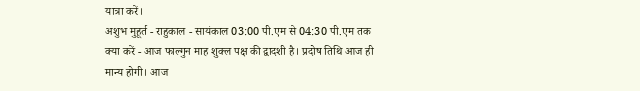यात्रा करें।
अशुभ मुहूर्त - राहुकाल - सायंकाल 03:00 पी.एम से 04:30 पी.एम तक
क्या करें - आज फाल्गुन माह शुक्ल पक्ष की द्वादशी है। प्रदोष तिथि आज ही मान्य होगी। आज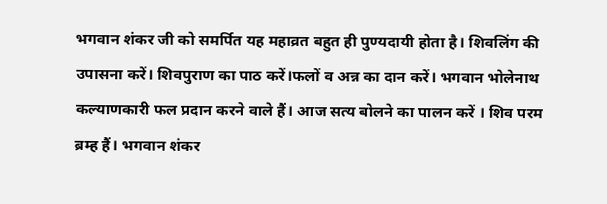भगवान शंकर जी को समर्पित यह महाव्रत बहुत ही पुण्यदायी होता है। शिवलिंग की उपासना करें। शिवपुराण का पाठ करें।फलों व अन्न का दान करें। भगवान भोलेनाथ कल्याणकारी फल प्रदान करने वाले हैं। आज सत्य बोलने का पालन करें । शिव परम ब्रम्ह हैं। भगवान शंकर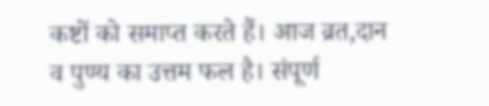कष्टों को समाप्त करते हैं। आज व्रत,दान व पुण्य का उत्तम फल है। संपूर्ण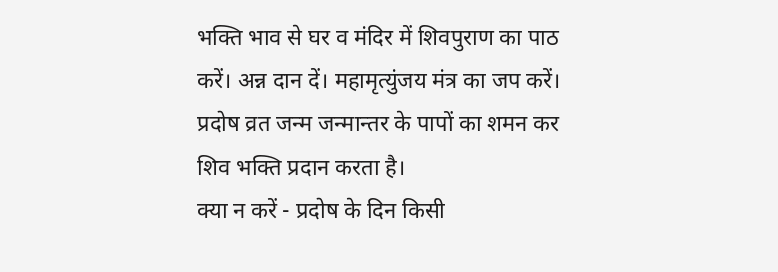भक्ति भाव से घर व मंदिर में शिवपुराण का पाठ करें। अन्न दान दें। महामृत्युंजय मंत्र का जप करें। प्रदोष व्रत जन्म जन्मान्तर के पापों का शमन कर शिव भक्ति प्रदान करता है।
क्या न करें - प्रदोष के दिन किसी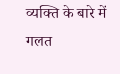व्यक्ति के बारे में गलत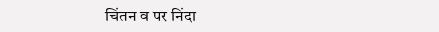चिंतन व पर निंदा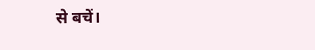से बचें।